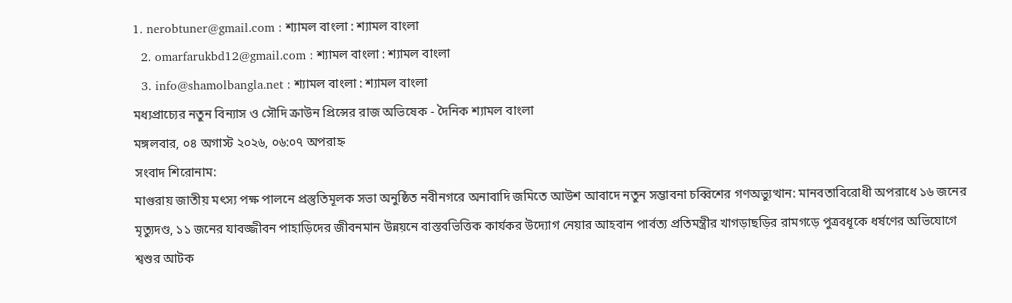1. nerobtuner@gmail.com : শ্যামল বাংলা : শ্যামল বাংলা
  2. omarfarukbd12@gmail.com : শ্যামল বাংলা : শ্যামল বাংলা
  3. info@shamolbangla.net : শ্যামল বাংলা : শ্যামল বাংলা
মধ্যপ্রাচ্যের নতুন বিন্যাস ও সৌদি ক্রাউন প্রিন্সের রাজ অভিষেক - দৈনিক শ্যামল বাংলা
মঙ্গলবার, ০৪ অগাস্ট ২০২৬, ০৬:০৭ অপরাহ্ন
সংবাদ শিরোনাম:
মাগুরায় জাতীয় মৎস্য পক্ষ পালনে প্রস্তুতিমূলক সভা অনুষ্ঠিত নবীনগরে অনাবাদি জমিতে আউশ আবাদে নতুন সম্ভাবনা চব্বিশের গণঅভ্যুত্থান: মানবতাবিরোধী অপরাধে ১৬ জনের মৃত্যুদণ্ড, ১১ জনের যাবজ্জীবন পাহাড়িদের জীবনমান উন্নয়নে বাস্তবভিত্তিক কার্যকর উদ্যোগ নেয়ার আহবান পার্বত্য প্রতিমন্ত্রীর খাগড়াছড়ির রামগড়ে পুত্রবধূকে ধর্ষণের অভিযোগে শ্বশুর আটক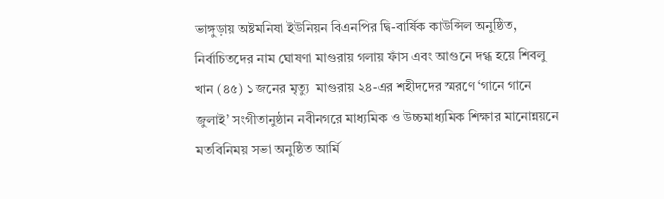ভাঙ্গুড়ায় অষ্টমনিষা ইউনিয়ন বিএনপির দ্বি-বার্ষিক কাউন্সিল অনুষ্ঠিত, নির্বাচিতদের নাম ঘোষণা মাগুরায় গলায় ফাঁস এবং আগুনে দগ্ধ হয়ে শিবলু খান (৪৫) ১ জনের মৃত্যু  মাগুরায় ২৪-এর শহীদদের স্মরণে ‘গানে গানে জুলাই’ সংগীতানুষ্ঠান নবীনগরে মাধ্যমিক ও উচ্চমাধ্যমিক শিক্ষার মানোন্নয়নে মতবিনিময় সভা অনুষ্ঠিত আর্মি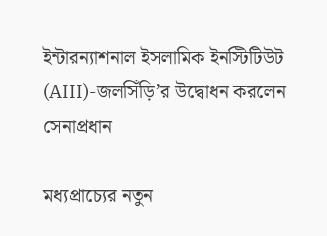ইন্টারন্যাশনাল ইসলামিক ইনস্টিটিউট (AIII)-জলসিঁড়ি’র উদ্বোধন করলেন সেনাপ্রধান

মধ্যপ্রাচ্যের নতুন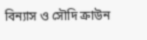বিন্যাস ও সৌদি ক্রাউন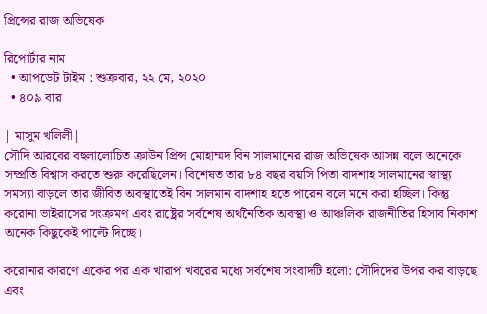প্রিন্সের রাজ অভিষেক

রিপোর্টার নাম
  • আপডেট টাইম : শুক্রবার, ২২ মে, ২০২০
  • ৪০৯ বার

| মাসুম খলিলী|
সৌদি আরবের বহুলালোচিত ক্রাউন প্রিন্স মোহাম্মদ বিন সালমানের রাজ অভিষেক আসন্ন বলে অনেকে সম্প্রতি বিশ্বাস করতে শুরু করেছিলেন। বিশেষত তার ৮৪ বছর বয়সি পিতা বাদশাহ সালমানের স্বাস্থ্য সমস্যা বাড়লে তার জীবিত অবস্থাতেই বিন সালমান বাদশাহ হতে পারেন বলে মনে করা হচ্ছিল। কিন্তু করোনা ভাইরাসের সংক্রমণ এবং রাষ্ট্রের সর্বশেষ অর্থনৈতিক অবস্থা ও আঞ্চলিক রাজনীতির হিসাব নিকাশ অনেক কিছুকেই পাল্টে দিচ্ছে।

করোনার কারণে একের পর এক খারাপ খবরের মধ্যে সর্বশেষ সংবাদটি হলো: সৌদিদের উপর কর বাড়ছে এবং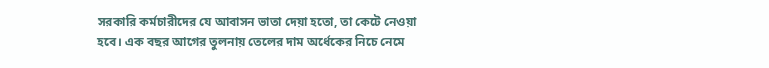সরকারি কর্মচারীদের যে আবাসন ভাতা দেয়া হতো, তা কেটে নেওয়া হবে। এক বছর আগের তুলনায় তেলের দাম অর্ধেকের নিচে নেমে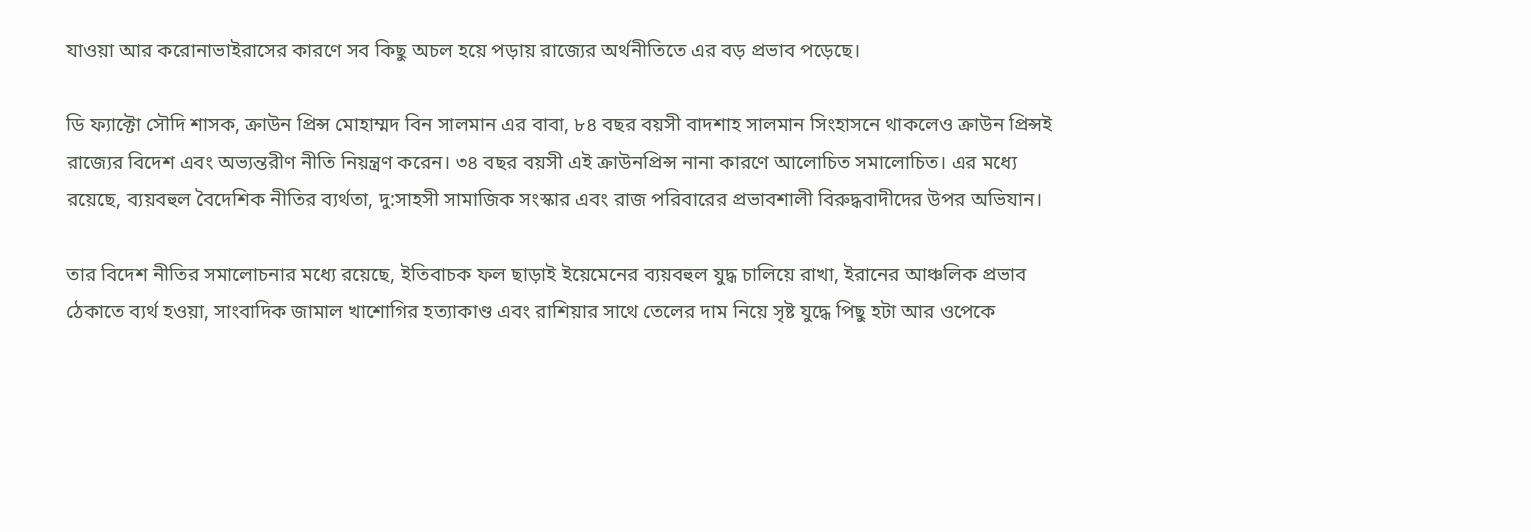যাওয়া আর করোনাভাইরাসের কারণে সব কিছু অচল হয়ে পড়ায় রাজ্যের অর্থনীতিতে এর বড় প্রভাব পড়েছে।

ডি ফ্যাক্টো সৌদি শাসক, ক্রাউন প্রিন্স মোহাম্মদ বিন সালমান এর বাবা, ৮৪ বছর বয়সী বাদশাহ সালমান সিংহাসনে থাকলেও ক্রাউন প্রিন্সই রাজ্যের বিদেশ এবং অভ্যন্তরীণ নীতি নিয়ন্ত্রণ করেন। ৩৪ বছর বয়সী এই ক্রাউনপ্রিন্স নানা কারণে আলোচিত সমালোচিত। এর মধ্যে রয়েছে, ব্যয়বহুল বৈদেশিক নীতির ব্যর্থতা, দু:সাহসী সামাজিক সংস্কার এবং রাজ পরিবারের প্রভাবশালী বিরুদ্ধবাদীদের উপর অভিযান।

তার বিদেশ নীতির সমালোচনার মধ্যে রয়েছে, ইতিবাচক ফল ছাড়াই ইয়েমেনের ব্যয়বহুল যুদ্ধ চালিয়ে রাখা, ইরানের আঞ্চলিক প্রভাব ঠেকাতে ব্যর্থ হওয়া, সাংবাদিক জামাল খাশোগির হত্যাকাণ্ড এবং রাশিয়ার সাথে তেলের দাম নিয়ে সৃষ্ট যুদ্ধে পিছু হটা আর ওপেকে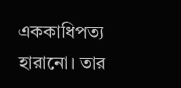এককাধিপত্য হারানো। তার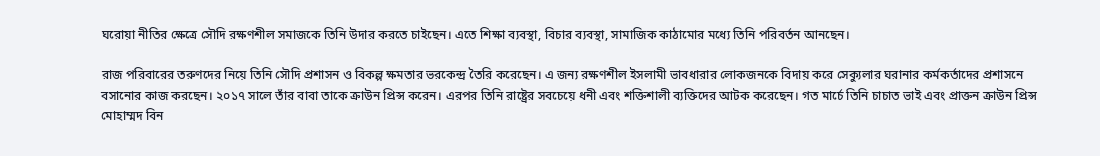ঘরোয়া নীতির ক্ষেত্রে সৌদি রক্ষণশীল সমাজকে তিনি উদার করতে চাইছেন। এতে শিক্ষা ব্যবস্থা, বিচার ব্যবস্থা, সামাজিক কাঠামোর মধ্যে তিনি পরিবর্তন আনছেন।

রাজ পরিবারের তরুণদের নিয়ে তিনি সৌদি প্রশাসন ও বিকল্প ক্ষমতার ভরকেন্দ্র তৈরি করেছেন। এ জন্য রক্ষণশীল ইসলামী ভাবধারার লোকজনকে বিদায় করে সেক্যুলার ঘরানার কর্মকর্তাদের প্রশাসনে বসানোর কাজ করছেন। ২০১৭ সালে তাঁর বাবা তাকে ক্রাউন প্রিন্স করেন। এরপর তিনি রাষ্ট্রের সবচেয়ে ধনী এবং শক্তিশালী ব্যক্তিদের আটক করেছেন। গত মার্চে তিনি চাচাত ভাই এবং প্রাক্তন ক্রাউন প্রিন্স মোহাম্মদ বিন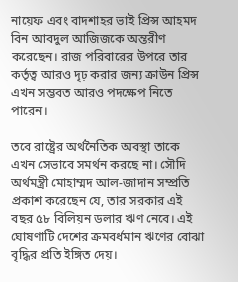নায়েফ এবং বাদশাহর ভাই প্রিন্স আহমদ বিন আবদুল আজিজকে অন্তরীণ করেছেন। রাজ পরিবারের উপরে তার কর্তৃত্ব আরও দৃঢ় করার জন্য ক্রাউন প্রিন্স এখন সম্ভবত আরও পদক্ষেপ নিতে পারেন।

তবে রাষ্ট্রের অর্থনৈতিক অবস্থা তাকে এখন সেভাবে সমর্থন করছে না। সৌদি অর্থমন্ত্রী মোহাম্মদ আল-জাদান সম্প্রতি প্রকাশ করেছেন যে, তার সরকার এই বছর ৫৮ বিলিয়ন ডলার ঋণ নেবে। এই ঘোষণাটি দেশের ক্রমবর্ধমান ঋণের বোঝা বৃদ্ধির প্রতি ইঙ্গিত দেয়।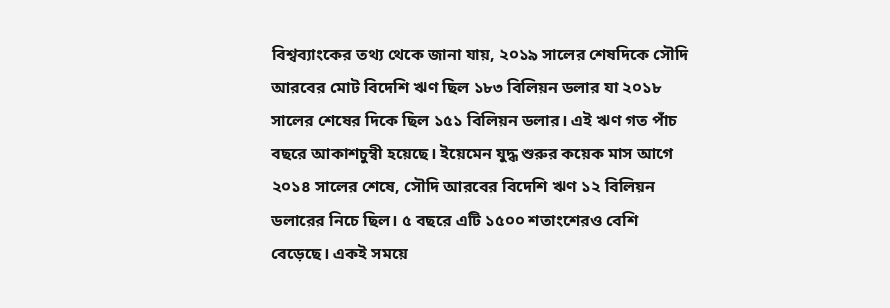বিশ্বব্যাংকের তথ্য থেকে জানা যায়, ২০১৯ সালের শেষদিকে সৌদি আরবের মোট বিদেশি ঋণ ছিল ১৮৩ বিলিয়ন ডলার যা ২০১৮ সালের শেষের দিকে ছিল ১৫১ বিলিয়ন ডলার। এই ঋণ গত পাঁচ বছরে আকাশচুম্বী হয়েছে। ইয়েমেন যুদ্ধ শুরুর কয়েক মাস আগে ২০১৪ সালের শেষে, সৌদি আরবের বিদেশি ঋণ ১২ বিলিয়ন ডলারের নিচে ছিল। ৫ বছরে এটি ১৫০০ শতাংশেরও বেশি বেড়েছে। একই সময়ে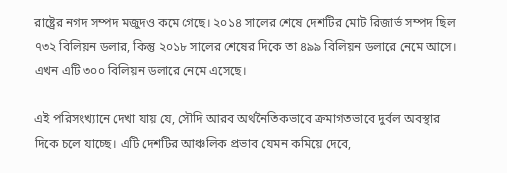রাষ্ট্রের নগদ সম্পদ মজুদও কমে গেছে। ২০১৪ সালের শেষে দেশটির মোট রিজার্ভ সম্পদ ছিল ৭৩২ বিলিয়ন ডলার, কিন্তু ২০১৮ সালের শেষের দিকে তা ৪৯৯ বিলিয়ন ডলারে নেমে আসে। এখন এটি ৩০০ বিলিয়ন ডলারে নেমে এসেছে।

এই পরিসংখ্যানে দেখা যায় যে, সৌদি আরব অর্থনৈতিকভাবে ক্রমাগতভাবে দুর্বল অবস্থার দিকে চলে যাচ্ছে। এটি দেশটির আঞ্চলিক প্রভাব যেমন কমিয়ে দেবে,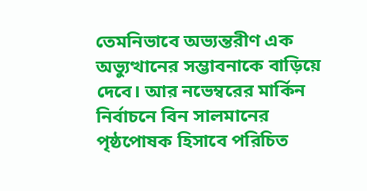তেমনিভাবে অভ্যন্তরীণ এক অভ্যুত্থানের সম্ভাবনাকে বাড়িয়ে দেবে। আর নভেম্বরের মার্কিন নির্বাচনে বিন সালমানের পৃষ্ঠপোষক হিসাবে পরিচিত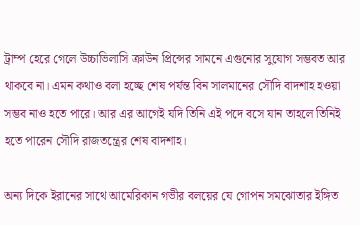ট্রাম্প হেরে গেলে উচ্চাভিলাসি ক্রাউন প্রিন্সের সামনে এগুনোর সুযোগ সম্ভবত আর থাকবে না। এমন কথাও বলা হচ্ছে শেষ পর্যন্ত বিন সালমানের সৌদি বাদশাহ হওয়া সম্ভব নাও হতে পারে। আর এর আগেই যদি তিনি এই পদে বসে যান তাহলে তিনিই হতে পারেন সৌদি রাজতন্ত্রের শেষ বাদশাহ।

অন্য দিকে ইরানের সাথে আমেরিকান গভীর বলয়ের যে গোপন সমঝোতার ইঙ্গিত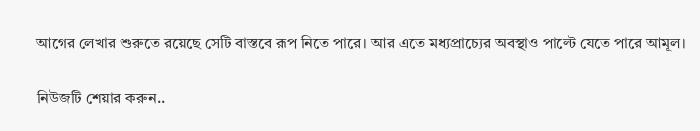আগের লেখার শুরুতে রয়েছে সেটি বাস্তবে রূপ নিতে পারে। আর এতে মধ্যপ্রাচ্যের অবস্থাও পাল্টে যেতে পারে আমূল।

নিউজটি শেয়ার করুন..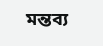মন্তব্য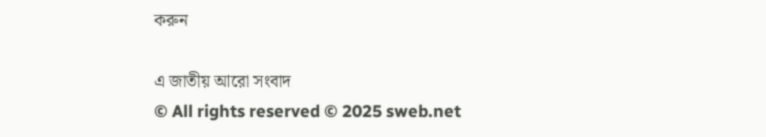করুন

এ জাতীয় আরো সংবাদ
© All rights reserved © 2025 sweb.net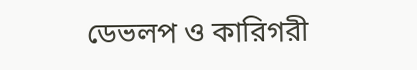ডেভলপ ও কারিগরী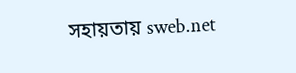সহায়তায় sweb.net